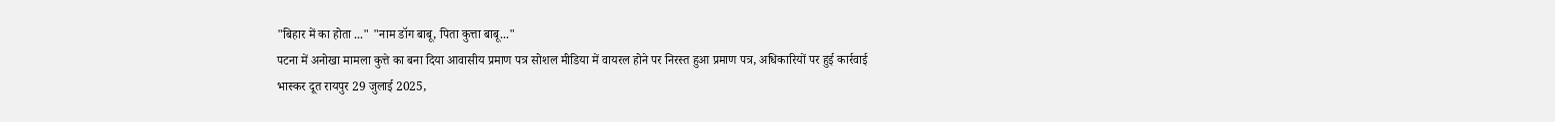"बिहार में का होता ..." "नाम डॉग बाबू, पिता कुत्ता बाबू..."
पटना में अनोखा मामला कुत्ते का बना दिया आवासीय प्रमाण पत्र सोशल मीडिया में वायरल होने पर निरस्त हुआ प्रमाण पत्र, अधिकारियों पर हुई कार्रवाई
भास्कर दूत रायपुर 29 जुलाई 2025,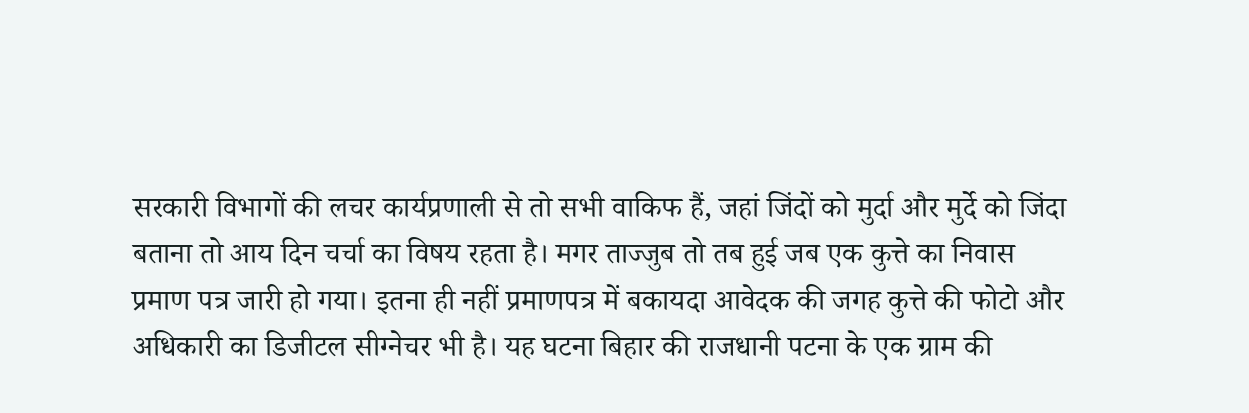सरकारी विभागों की लचर कार्यप्रणाली से तो सभी वाकिफ हैं, जहां जिंदों को मुर्दा और मुर्दे को जिंदा बताना तो आय दिन चर्चा का विषय रहता है। मगर ताज्जुब तो तब हुई जब एक कुत्ते का निवास प्रमाण पत्र जारी हो गया। इतना ही नहीं प्रमाणपत्र में बकायदा आवेदक की जगह कुत्ते की फोटो और अधिकारी का डिजीटल सीग्नेचर भी है। यह घटना बिहार की राजधानी पटना के एक ग्राम की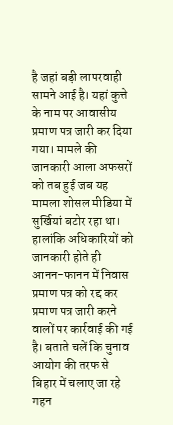है जहां बड़ी लापरवाही सामने आई है। यहां कुत्ते के नाम पर आवासीय प्रमाण पत्र जारी कर दिया गया। मामले की जानकारी आला अफसरों को तब हुई जब यह मामला शोसल मीडिया में सुर्खियां बटोर रहा था।
हालांकि अधिकारियों को जानकारी होते ही आनन-फानन में निवास प्रमाण पत्र को रद्द कर प्रमाण पत्र जारी करने वालों पर कार्रवाई की गई है। बताते चलें कि चुनाव आयोग की तरफ से बिहार में चलाए जा रहे गहन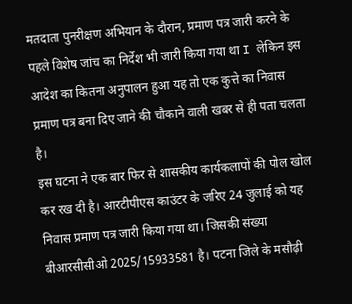मतदाता पुनरीक्षण अभियान के दौरान, प्रमाण पत्र जारी करने के पहले विशेष जांच का निर्देश भी जारी किया गया था I लेकिन इस आदेश का कितना अनुपालन हुआ यह तो एक कुत्ते का निवास प्रमाण पत्र बना दिए जाने की चौकाने वाली खबर से ही पता चलता है।
इस घटना ने एक बार फिर से शासकीय कार्यकलापों की पोल खोल कर रख दी है। आरटीपीएस काउंटर के जरिए 24 जुलाई को यह निवास प्रमाण पत्र जारी किया गया था। जिसकी संख्या बीआरसीसीओ 2025/15933581 है। पटना जिले के मसौढ़ी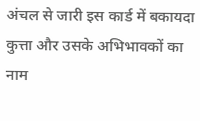अंचल से जारी इस कार्ड में बकायदा कुत्ता और उसके अभिभावकों का नाम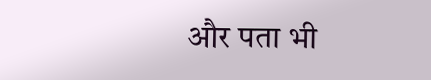और पता भी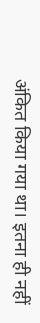अंकित किया गया था। इतना ही नहीं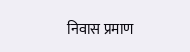निवास प्रमाण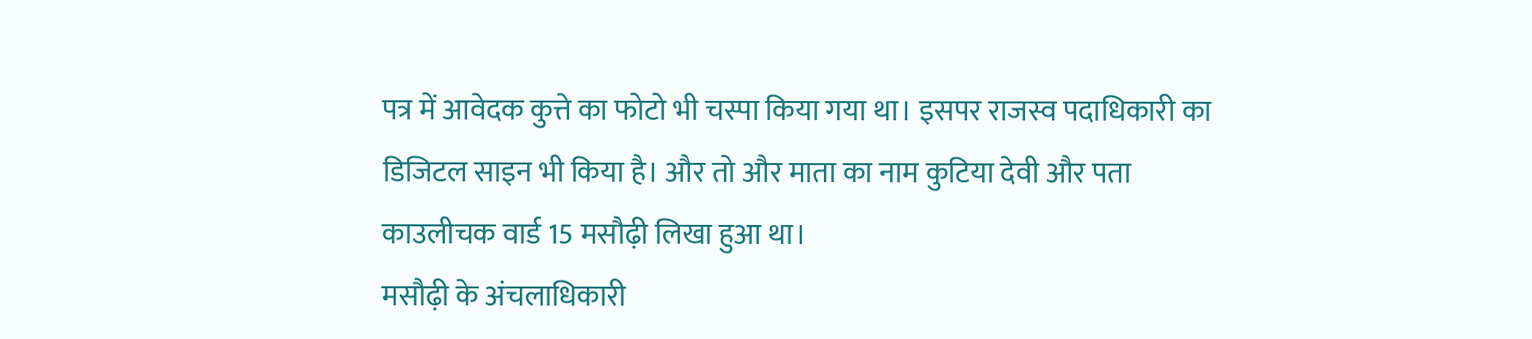पत्र में आवेदक कुत्ते का फोटो भी चस्पा किया गया था। इसपर राजस्व पदाधिकारी का डिजिटल साइन भी किया है। और तो और माता का नाम कुटिया देवी और पता काउलीचक वार्ड 15 मसौढ़ी लिखा हुआ था।
मसौढ़ी के अंचलाधिकारी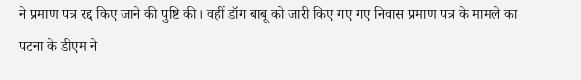ने प्रमाण पत्र रद्द किए जाने की पुष्टि की। वहीं डॉग बाबू को जारी किए गए गए निवास प्रमाण पत्र के मामले का पटना के डीएम ने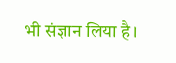भी संज्ञान लिया है।